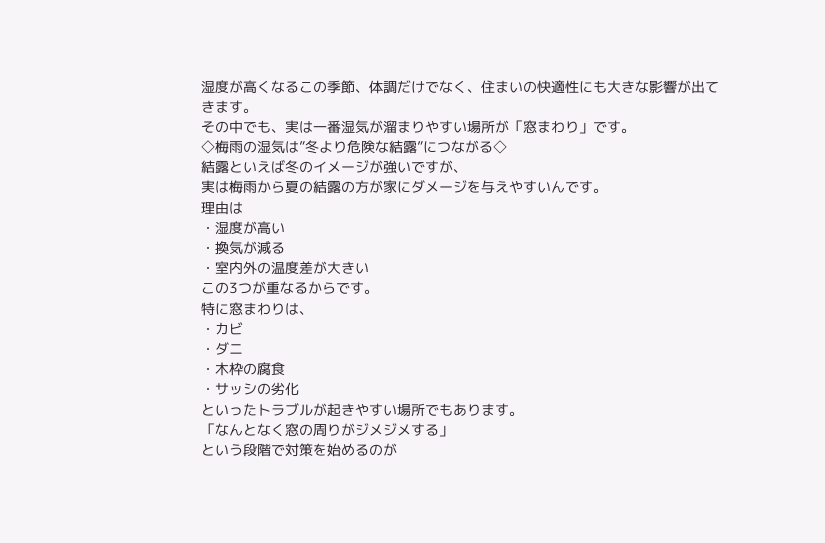湿度が高くなるこの季節、体調だけでなく、住まいの快適性にも大きな影響が出てきます。
その中でも、実は一番湿気が溜まりやすい場所が「窓まわり」です。
◇梅雨の湿気は”冬より危険な結露”につながる◇
結露といえば冬のイメージが強いですが、
実は梅雨から夏の結露の方が家にダメージを与えやすいんです。
理由は
・湿度が高い
・換気が減る
・室内外の温度差が大きい
この3つが重なるからです。
特に窓まわりは、
・カビ
・ダニ
・木枠の腐食
・サッシの劣化
といったトラブルが起きやすい場所でもあります。
「なんとなく窓の周りがジメジメする」
という段階で対策を始めるのが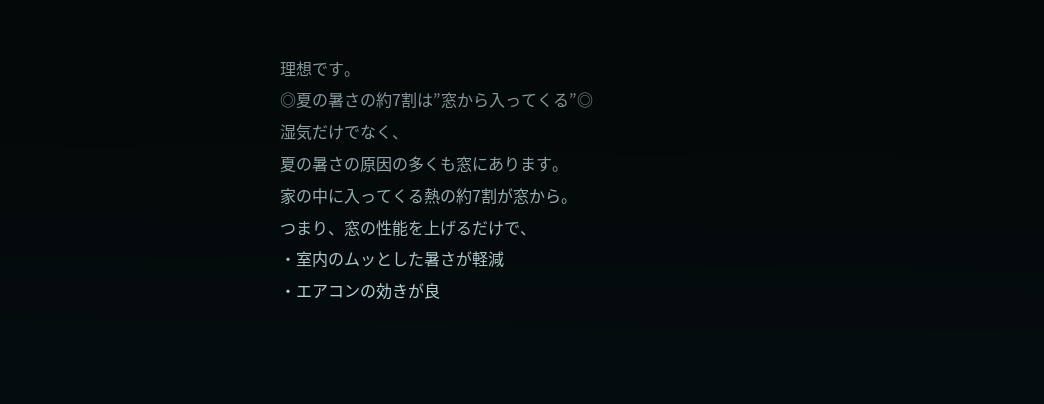理想です。
◎夏の暑さの約7割は”窓から入ってくる”◎
湿気だけでなく、
夏の暑さの原因の多くも窓にあります。
家の中に入ってくる熱の約7割が窓から。
つまり、窓の性能を上げるだけで、
・室内のムッとした暑さが軽減
・エアコンの効きが良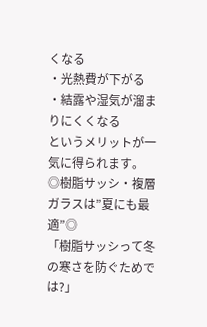くなる
・光熱費が下がる
・結露や湿気が溜まりにくくなる
というメリットが一気に得られます。
◎樹脂サッシ・複層ガラスは”夏にも最適”◎
「樹脂サッシって冬の寒さを防ぐためでは?」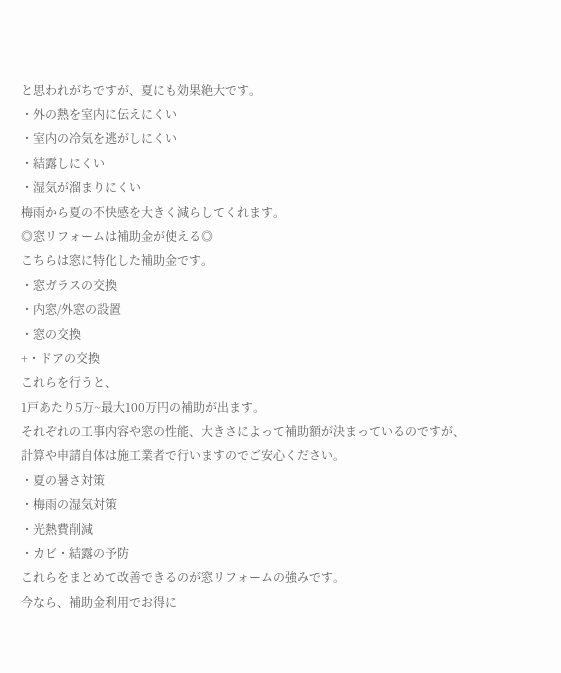と思われがちですが、夏にも効果絶大です。
・外の熱を室内に伝えにくい
・室内の冷気を逃がしにくい
・結露しにくい
・湿気が溜まりにくい
梅雨から夏の不快感を大きく減らしてくれます。
◎窓リフォームは補助金が使える◎
こちらは窓に特化した補助金です。
・窓ガラスの交換
・内窓/外窓の設置
・窓の交換
+・ドアの交換
これらを行うと、
1戸あたり5万~最大100万円の補助が出ます。
それぞれの工事内容や窓の性能、大きさによって補助額が決まっているのですが、
計算や申請自体は施工業者で行いますのでご安心ください。
・夏の暑さ対策
・梅雨の湿気対策
・光熱費削減
・カビ・結露の予防
これらをまとめて改善できるのが窓リフォームの強みです。
今なら、補助金利用でお得に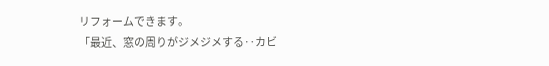リフォームできます。
「最近、窓の周りがジメジメする‥カビ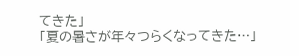てきた」
「夏の暑さが年々つらくなってきた…」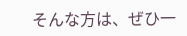そんな方は、ぜひ一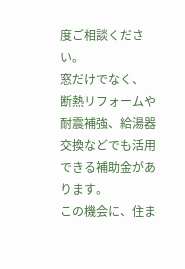度ご相談ください。
窓だけでなく、
断熱リフォームや耐震補強、給湯器交換などでも活用できる補助金があります。
この機会に、住ま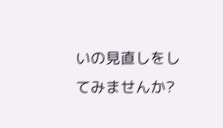いの見直しをしてみませんか?